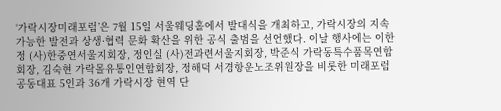‘가락시장미래포럼’은 7월 15일 서울웨딩홀에서 발대식을 개최하고, 가락시장의 지속 가능한 발전과 상생·협력 문화 확산을 위한 공식 출범을 선언했다. 이날 행사에는 이한정 (사)한중연서울지회장, 정인실 (사)전과련서울지회장, 박준식 가락동특수품목연합회장, 김숙현 가락몰유통인연합회장, 정해덕 서경항운노조위원장을 비롯한 미래포럼 공동대표 5인과 36개 가락시장 현역 단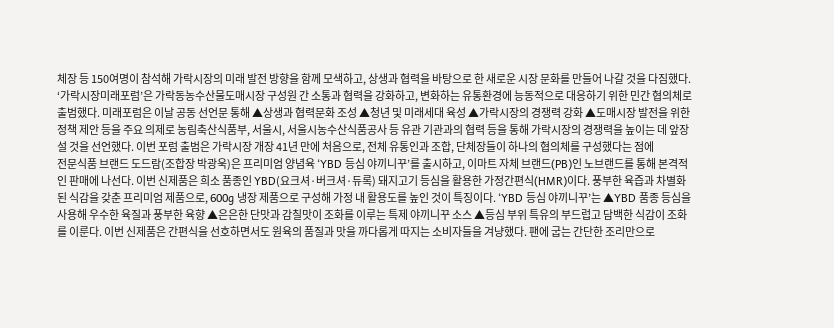체장 등 150여명이 참석해 가락시장의 미래 발전 방향을 함께 모색하고, 상생과 협력을 바탕으로 한 새로운 시장 문화를 만들어 나갈 것을 다짐했다. ‘가락시장미래포럼’은 가락동농수산물도매시장 구성원 간 소통과 협력을 강화하고, 변화하는 유통환경에 능동적으로 대응하기 위한 민간 협의체로 출범했다. 미래포럼은 이날 공동 선언문 통해 ▲상생과 협력문화 조성 ▲청년 및 미래세대 육성 ▲가락시장의 경쟁력 강화 ▲도매시장 발전을 위한 정책 제안 등을 주요 의제로 농림축산식품부, 서울시, 서울시농수산식품공사 등 유관 기관과의 협력 등을 통해 가락시장의 경쟁력을 높이는 데 앞장설 것을 선언했다. 이번 포럼 출범은 가락시장 개장 41년 만에 처음으로, 전체 유통인과 조합, 단체장들이 하나의 협의체를 구성했다는 점에
전문식품 브랜드 도드람(조합장 박광욱)은 프리미엄 양념육 ‘YBD 등심 야끼니꾸’를 출시하고, 이마트 자체 브랜드(PB)인 노브랜드를 통해 본격적인 판매에 나선다. 이번 신제품은 희소 품종인 YBD(요크셔·버크셔·듀록) 돼지고기 등심을 활용한 가정간편식(HMR)이다. 풍부한 육즙과 차별화된 식감을 갖춘 프리미엄 제품으로, 600g 냉장 제품으로 구성해 가정 내 활용도를 높인 것이 특징이다. ‘YBD 등심 야끼니꾸’는 ▲YBD 품종 등심을 사용해 우수한 육질과 풍부한 육향 ▲은은한 단맛과 감칠맛이 조화를 이루는 특제 야끼니꾸 소스 ▲등심 부위 특유의 부드럽고 담백한 식감이 조화를 이룬다. 이번 신제품은 간편식을 선호하면서도 원육의 품질과 맛을 까다롭게 따지는 소비자들을 겨냥했다. 팬에 굽는 간단한 조리만으로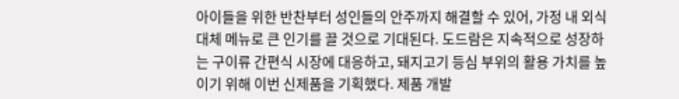아이들을 위한 반찬부터 성인들의 안주까지 해결할 수 있어, 가정 내 외식 대체 메뉴로 큰 인기를 끌 것으로 기대된다. 도드람은 지속적으로 성장하는 구이류 간편식 시장에 대응하고, 돼지고기 등심 부위의 활용 가치를 높이기 위해 이번 신제품을 기획했다. 제품 개발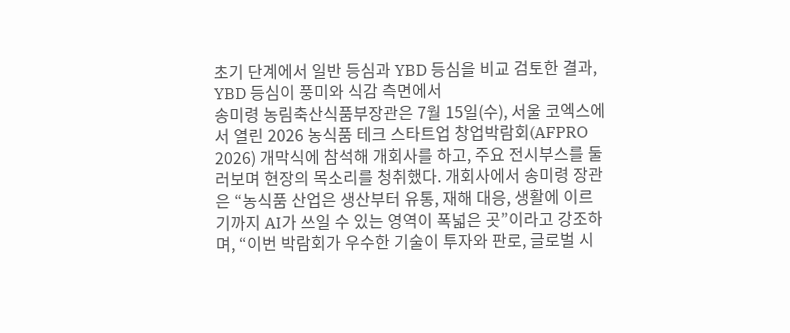초기 단계에서 일반 등심과 YBD 등심을 비교 검토한 결과, YBD 등심이 풍미와 식감 측면에서
송미령 농림축산식품부장관은 7월 15일(수), 서울 코엑스에서 열린 2026 농식품 테크 스타트업 창업박람회(AFPRO 2026) 개막식에 참석해 개회사를 하고, 주요 전시부스를 둘러보며 현장의 목소리를 청취했다. 개회사에서 송미령 장관은 “농식품 산업은 생산부터 유통, 재해 대응, 생활에 이르기까지 AI가 쓰일 수 있는 영역이 폭넓은 곳”이라고 강조하며, “이번 박람회가 우수한 기술이 투자와 판로, 글로벌 시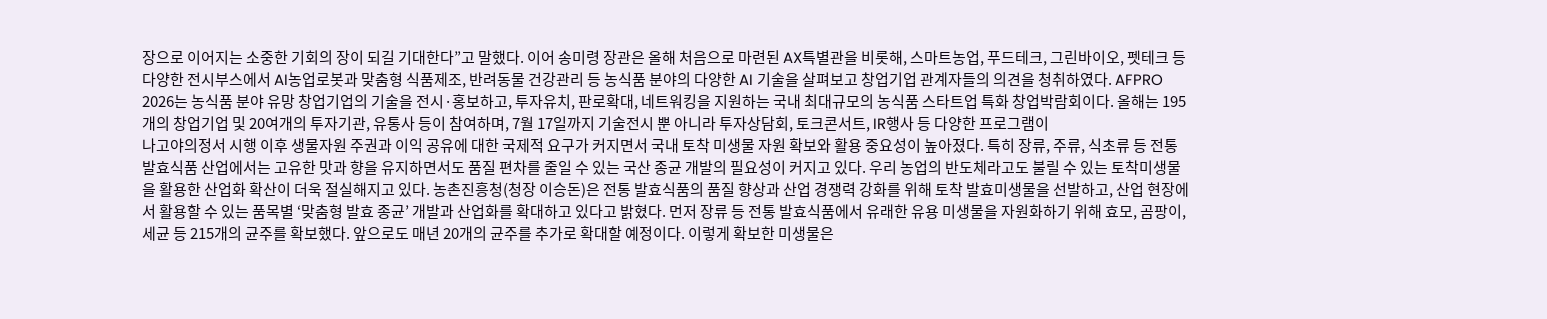장으로 이어지는 소중한 기회의 장이 되길 기대한다”고 말했다. 이어 송미령 장관은 올해 처음으로 마련된 AX특별관을 비롯해, 스마트농업, 푸드테크, 그린바이오, 펫테크 등 다양한 전시부스에서 AI농업로봇과 맞춤형 식품제조, 반려동물 건강관리 등 농식품 분야의 다양한 AI 기술을 살펴보고 창업기업 관계자들의 의견을 청취하였다. AFPRO 2026는 농식품 분야 유망 창업기업의 기술을 전시·홍보하고, 투자유치, 판로확대, 네트워킹을 지원하는 국내 최대규모의 농식품 스타트업 특화 창업박람회이다. 올해는 195개의 창업기업 및 20여개의 투자기관, 유통사 등이 참여하며, 7월 17일까지 기술전시 뿐 아니라 투자상담회, 토크콘서트, IR행사 등 다양한 프로그램이
나고야의정서 시행 이후 생물자원 주권과 이익 공유에 대한 국제적 요구가 커지면서 국내 토착 미생물 자원 확보와 활용 중요성이 높아졌다. 특히 장류, 주류, 식초류 등 전통 발효식품 산업에서는 고유한 맛과 향을 유지하면서도 품질 편차를 줄일 수 있는 국산 종균 개발의 필요성이 커지고 있다. 우리 농업의 반도체라고도 불릴 수 있는 토착미생물을 활용한 산업화 확산이 더욱 절실해지고 있다. 농촌진흥청(청장 이승돈)은 전통 발효식품의 품질 향상과 산업 경쟁력 강화를 위해 토착 발효미생물을 선발하고, 산업 현장에서 활용할 수 있는 품목별 ‘맞춤형 발효 종균’ 개발과 산업화를 확대하고 있다고 밝혔다. 먼저 장류 등 전통 발효식품에서 유래한 유용 미생물을 자원화하기 위해 효모, 곰팡이, 세균 등 215개의 균주를 확보했다. 앞으로도 매년 20개의 균주를 추가로 확대할 예정이다. 이렇게 확보한 미생물은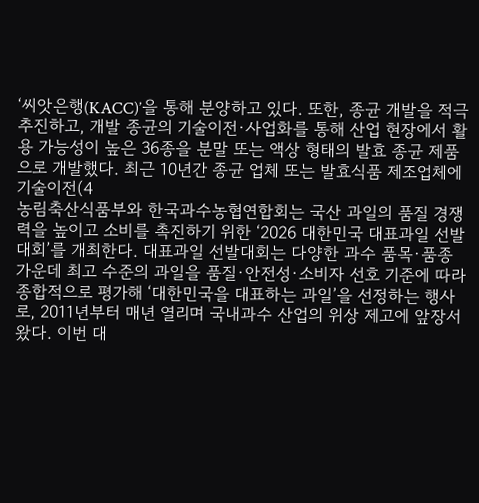‘씨앗은행(KACC)’을 통해 분양하고 있다. 또한, 종균 개발을 적극 추진하고, 개발 종균의 기술이전·사업화를 통해 산업 현장에서 활용 가능성이 높은 36종을 분말 또는 액상 형태의 발효 종균 제품으로 개발했다. 최근 10년간 종균 업체 또는 발효식품 제조업체에 기술이전(4
농림축산식품부와 한국과수농협연합회는 국산 과일의 품질 경쟁력을 높이고 소비를 촉진하기 위한 ‘2026 대한민국 대표과일 선발대회’를 개최한다. 대표과일 선발대회는 다양한 과수 품목·품종 가운데 최고 수준의 과일을 품질·안전성·소비자 선호 기준에 따라 종합적으로 평가해 ‘대한민국을 대표하는 과일’을 선정하는 행사로, 2011년부터 매년 열리며 국내과수 산업의 위상 제고에 앞장서 왔다. 이번 대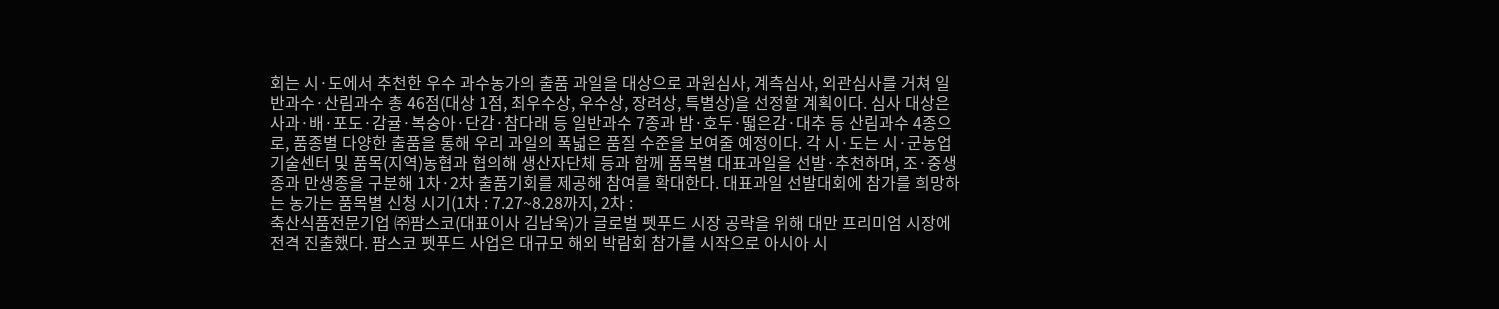회는 시·도에서 추천한 우수 과수농가의 출품 과일을 대상으로 과원심사, 계측심사, 외관심사를 거쳐 일반과수·산림과수 총 46점(대상 1점, 최우수상, 우수상, 장려상, 특별상)을 선정할 계획이다. 심사 대상은 사과·배·포도·감귤·복숭아·단감·참다래 등 일반과수 7종과 밤·호두·떫은감·대추 등 산림과수 4종으로, 품종별 다양한 출품을 통해 우리 과일의 폭넓은 품질 수준을 보여줄 예정이다. 각 시·도는 시·군농업기술센터 및 품목(지역)농협과 협의해 생산자단체 등과 함께 품목별 대표과일을 선발·추천하며, 조·중생종과 만생종을 구분해 1차·2차 출품기회를 제공해 참여를 확대한다. 대표과일 선발대회에 참가를 희망하는 농가는 품목별 신청 시기(1차 : 7.27~8.28까지, 2차 :
축산식품전문기업 ㈜팜스코(대표이사 김남욱)가 글로벌 펫푸드 시장 공략을 위해 대만 프리미엄 시장에 전격 진출했다. 팜스코 펫푸드 사업은 대규모 해외 박람회 참가를 시작으로 아시아 시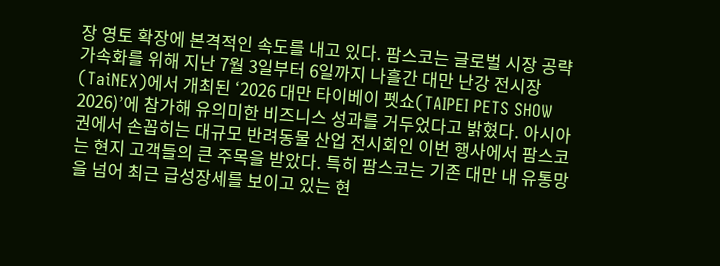장 영토 확장에 본격적인 속도를 내고 있다. 팜스코는 글로벌 시장 공략 가속화를 위해 지난 7월 3일부터 6일까지 나흘간 대만 난강 전시장(TaiNEX)에서 개최된 ‘2026 대만 타이베이 펫쇼(TAIPEI PETS SHOW 2026)’에 참가해 유의미한 비즈니스 성과를 거두었다고 밝혔다. 아시아권에서 손꼽히는 대규모 반려동물 산업 전시회인 이번 행사에서 팜스코는 현지 고객들의 큰 주목을 받았다. 특히 팜스코는 기존 대만 내 유통망을 넘어 최근 급성장세를 보이고 있는 현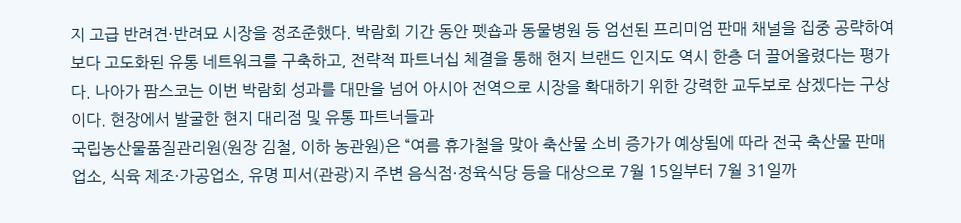지 고급 반려견·반려묘 시장을 정조준했다. 박람회 기간 동안 펫숍과 동물병원 등 엄선된 프리미엄 판매 채널을 집중 공략하여 보다 고도화된 유통 네트워크를 구축하고, 전략적 파트너십 체결을 통해 현지 브랜드 인지도 역시 한층 더 끌어올렸다는 평가다. 나아가 팜스코는 이번 박람회 성과를 대만을 넘어 아시아 전역으로 시장을 확대하기 위한 강력한 교두보로 삼겠다는 구상이다. 현장에서 발굴한 현지 대리점 및 유통 파트너들과
국립농산물품질관리원(원장 김철, 이하 농관원)은 “여름 휴가철을 맞아 축산물 소비 증가가 예상됨에 따라 전국 축산물 판매업소, 식육 제조·가공업소, 유명 피서(관광)지 주변 음식점·정육식당 등을 대상으로 7월 15일부터 7월 31일까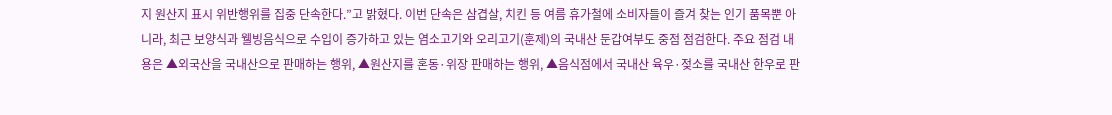지 원산지 표시 위반행위를 집중 단속한다.”고 밝혔다. 이번 단속은 삼겹살, 치킨 등 여름 휴가철에 소비자들이 즐겨 찾는 인기 품목뿐 아니라, 최근 보양식과 웰빙음식으로 수입이 증가하고 있는 염소고기와 오리고기(훈제)의 국내산 둔갑여부도 중점 점검한다. 주요 점검 내용은 ▲외국산을 국내산으로 판매하는 행위, ▲원산지를 혼동·위장 판매하는 행위, ▲음식점에서 국내산 육우·젖소를 국내산 한우로 판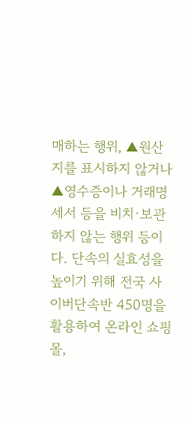매하는 행위, ▲원산지를 표시하지 않거나 ▲영수증이나 거래명세서 등을 비치·보관하지 않는 행위 등이다. 단속의 실효성을 높이기 위해 전국 사이버단속반 450명을 활용하여 온라인 쇼핑몰,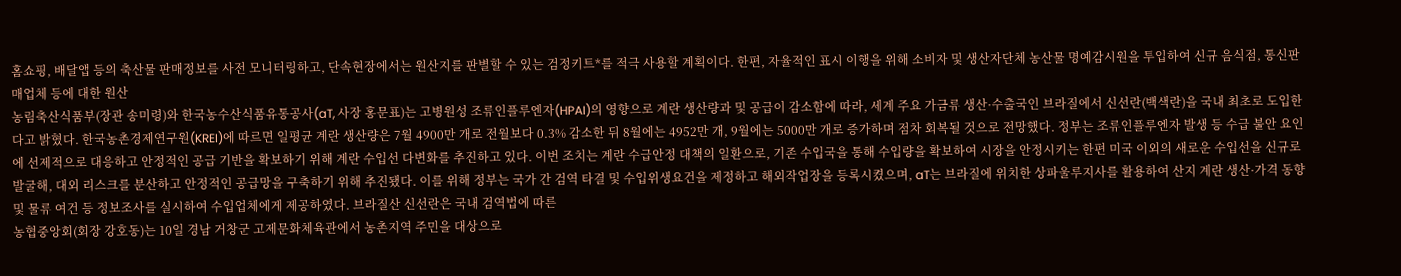홈쇼핑, 배달앱 등의 축산물 판매정보를 사전 모니터링하고, 단속현장에서는 원산지를 판별할 수 있는 검정키트*를 적극 사용할 계획이다. 한편, 자율적인 표시 이행을 위해 소비자 및 생산자단체 농산물 명예감시원을 투입하여 신규 음식점, 통신판매업체 등에 대한 원산
농림축산식품부(장관 송미령)와 한국농수산식품유통공사(aT, 사장 홍문표)는 고병원성 조류인플루엔자(HPAI)의 영향으로 계란 생산량과 및 공급이 감소함에 따라, 세계 주요 가금류 생산·수출국인 브라질에서 신선란(백색란)을 국내 최초로 도입한다고 밝혔다. 한국농촌경제연구원(KREI)에 따르면 일평균 계란 생산량은 7월 4900만 개로 전월보다 0.3% 감소한 뒤 8월에는 4952만 개, 9월에는 5000만 개로 증가하며 점차 회복될 것으로 전망했다. 정부는 조류인플루엔자 발생 등 수급 불안 요인에 선제적으로 대응하고 안정적인 공급 기반을 확보하기 위해 계란 수입선 다변화를 추진하고 있다. 이번 조치는 계란 수급안정 대책의 일환으로, 기존 수입국을 통해 수입량을 확보하여 시장을 안정시키는 한편 미국 이외의 새로운 수입선을 신규로 발굴해, 대외 리스크를 분산하고 안정적인 공급망을 구축하기 위해 추진됐다. 이를 위해 정부는 국가 간 검역 타결 및 수입위생요건을 제정하고 해외작업장을 등록시켰으며, aT는 브라질에 위치한 상파울루지사를 활용하여 산지 계란 생산·가격 동향 및 물류 여건 등 정보조사를 실시하여 수입업체에게 제공하였다. 브라질산 신선란은 국내 검역법에 따른
농협중앙회(회장 강호동)는 10일 경남 거창군 고제문화체육관에서 농촌지역 주민을 대상으로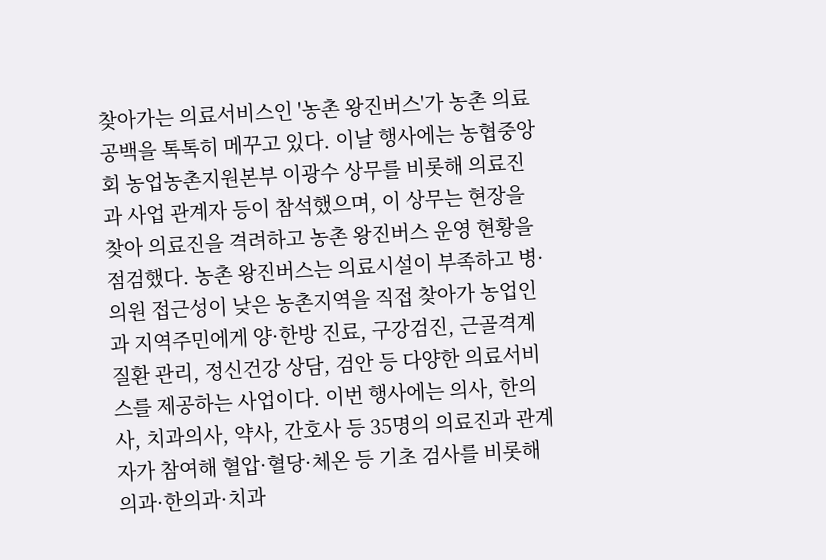찾아가는 의료서비스인 '농촌 왕진버스'가 농촌 의료공백을 톡톡히 메꾸고 있다. 이날 행사에는 농협중앙회 농업농촌지원본부 이광수 상무를 비롯해 의료진과 사업 관계자 등이 참석했으며, 이 상무는 현장을 찾아 의료진을 격려하고 농촌 왕진버스 운영 현황을 점검했다. 농촌 왕진버스는 의료시설이 부족하고 병·의원 접근성이 낮은 농촌지역을 직접 찾아가 농업인과 지역주민에게 양·한방 진료, 구강검진, 근골격계 질환 관리, 정신건강 상담, 검안 등 다양한 의료서비스를 제공하는 사업이다. 이번 행사에는 의사, 한의사, 치과의사, 약사, 간호사 등 35명의 의료진과 관계자가 참여해 혈압·혈당·체온 등 기초 검사를 비롯해 의과·한의과·치과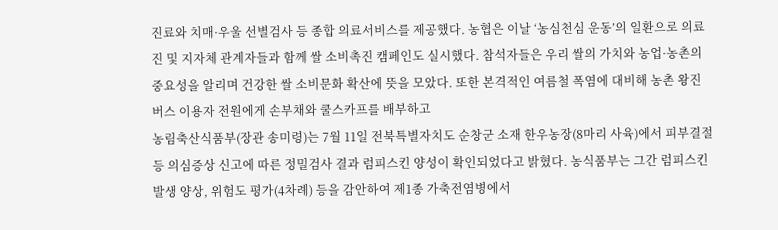진료와 치매·우울 선별검사 등 종합 의료서비스를 제공했다. 농협은 이날 ‘농심천심 운동’의 일환으로 의료진 및 지자체 관계자들과 함께 쌀 소비촉진 캠페인도 실시했다. 참석자들은 우리 쌀의 가치와 농업·농촌의 중요성을 알리며 건강한 쌀 소비문화 확산에 뜻을 모았다. 또한 본격적인 여름철 폭염에 대비해 농촌 왕진버스 이용자 전원에게 손부채와 쿨스카프를 배부하고
농림축산식품부(장관 송미령)는 7월 11일 전북특별자치도 순창군 소재 한우농장(8마리 사육)에서 피부결절 등 의심증상 신고에 따른 정밀검사 결과 럼피스킨 양성이 확인되었다고 밝혔다. 농식품부는 그간 럼피스킨 발생 양상, 위험도 평가(4차례) 등을 감안하여 제1종 가축전염병에서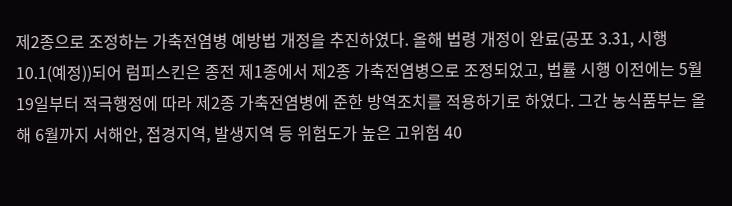제2종으로 조정하는 가축전염병 예방법 개정을 추진하였다. 올해 법령 개정이 완료(공포 3.31, 시행 10.1(예정))되어 럼피스킨은 종전 제1종에서 제2종 가축전염병으로 조정되었고, 법률 시행 이전에는 5월19일부터 적극행정에 따라 제2종 가축전염병에 준한 방역조치를 적용하기로 하였다. 그간 농식품부는 올해 6월까지 서해안, 접경지역, 발생지역 등 위험도가 높은 고위험 40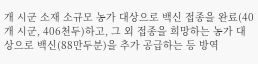개 시군 소재 소규모 농가 대상으로 백신 접종을 완료(40개 시군, 406천두)하고, 그 외 접종을 희망하는 농가 대상으로 백신(88만두분)을 추가 공급하는 등 방역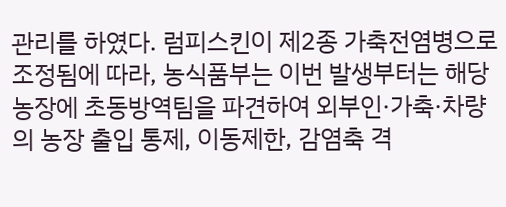관리를 하였다. 럼피스킨이 제2종 가축전염병으로 조정됨에 따라, 농식품부는 이번 발생부터는 해당농장에 초동방역팀을 파견하여 외부인·가축·차량의 농장 출입 통제, 이동제한, 감염축 격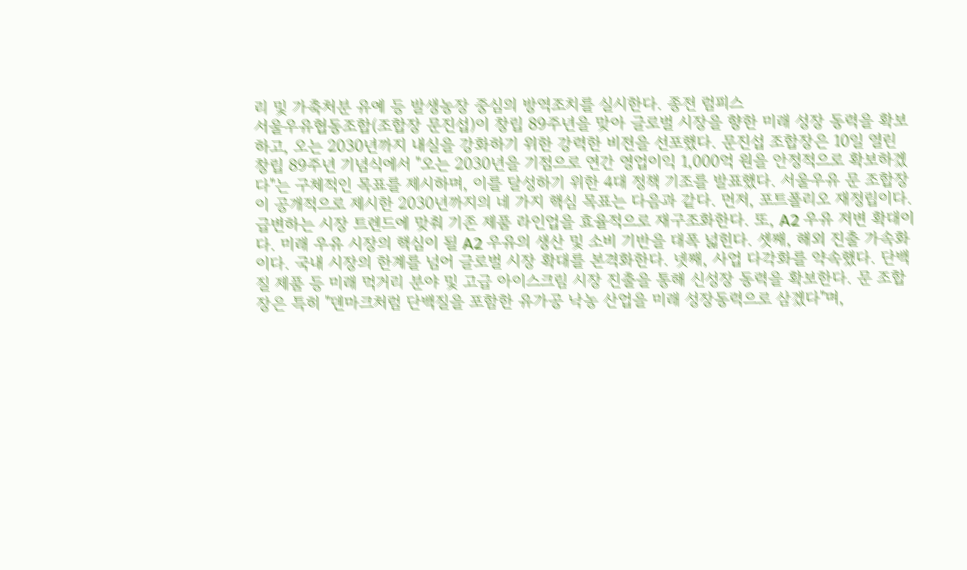리 및 가축처분 유예 등 발생농장 중심의 방역조치를 실시한다. 종전 럼피스
서울우유협동조합(조합장 문진섭)이 창립 89주년을 맞아 글로벌 시장을 향한 미래 성장 동력을 확보하고, 오는 2030년까지 내실을 강화하기 위한 강력한 비전을 선포했다. 문진섭 조합장은 10일 열린 창립 89주년 기념식에서 "오는 2030년을 기점으로 연간 영업이익 1,000억 원을 안정적으로 확보하겠다"는 구체적인 목표를 제시하며, 이를 달성하기 위한 4대 정책 기조를 발표했다. 서울우유 문 조합장이 공개적으로 제시한 2030년까지의 네 가지 핵심 목표는 다음과 같다. 먼저, 포트폴리오 재정립이다. 급변하는 시장 트렌드에 맞춰 기존 제품 라인업을 효율적으로 재구조화한다. 또, A2 우유 저변 확대이다. 미래 우유 시장의 핵심이 될 A2 우유의 생산 및 소비 기반을 대폭 넓힌다. 셋째, 해외 진출 가속화이다. 국내 시장의 한계를 넘어 글로벌 시장 확대를 본격화한다. 넷째, 사업 다각화를 약속했다. 단백질 제품 등 미래 먹거리 분야 및 고급 아이스크림 시장 진출을 통해 신성장 동력을 확보한다. 문 조합장은 특히 "덴마크처럼 단백질을 포함한 유가공 낙농 산업을 미래 성장동력으로 삼겠다"며,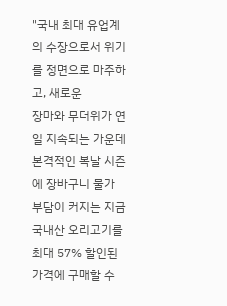"국내 최대 유업계의 수장으로서 위기를 정면으로 마주하고, 새로운
장마와 무더위가 연일 지속되는 가운데 본격적인 복날 시즌에 장바구니 물가 부담이 커지는 지금 국내산 오리고기를 최대 57% 할인된 가격에 구매할 수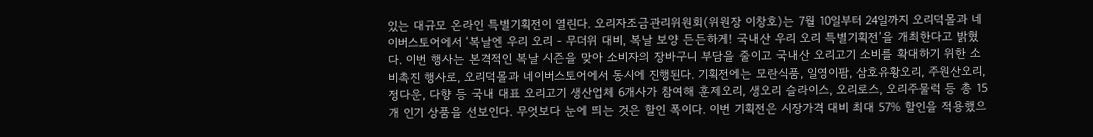있는 대규모 온라인 특별기획전이 열린다. 오리자조금관리위원회(위원장 이창호)는 7월 10일부터 24일까지 오리덕몰과 네이버스토어에서 ‘복날엔 우리 오리 - 무더위 대비, 복날 보양 든든하게! 국내산 우리 오리 특별기획전’을 개최한다고 밝혔다. 이번 행사는 본격적인 복날 시즌을 맞아 소비자의 장바구니 부담을 줄이고 국내산 오리고기 소비를 확대하기 위한 소비촉진 행사로, 오리덕몰과 네이버스토어에서 동시에 진행된다. 기획전에는 모란식품, 일영이팜, 삼호유황오리, 주원산오리, 정다운, 다향 등 국내 대표 오리고기 생산업체 6개사가 참여해 훈제오리, 생오리 슬라이스, 오리로스, 오리주물럭 등 총 15개 인기 상품을 선보인다. 무엇보다 눈에 띄는 것은 할인 폭이다. 이번 기획전은 시장가격 대비 최대 57% 할인을 적용했으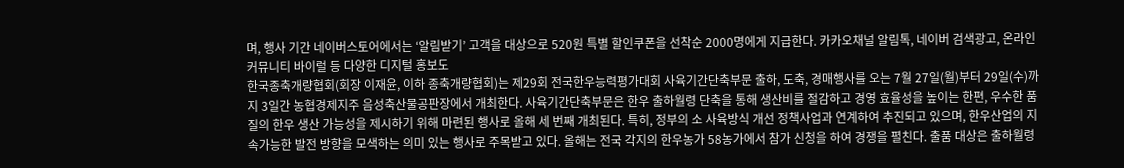며, 행사 기간 네이버스토어에서는 ‘알림받기’ 고객을 대상으로 520원 특별 할인쿠폰을 선착순 2000명에게 지급한다. 카카오채널 알림톡, 네이버 검색광고, 온라인 커뮤니티 바이럴 등 다양한 디지털 홍보도
한국종축개량협회(회장 이재윤, 이하 종축개량협회)는 제29회 전국한우능력평가대회 사육기간단축부문 출하, 도축, 경매행사를 오는 7월 27일(월)부터 29일(수)까지 3일간 농협경제지주 음성축산물공판장에서 개최한다. 사육기간단축부문은 한우 출하월령 단축을 통해 생산비를 절감하고 경영 효율성을 높이는 한편, 우수한 품질의 한우 생산 가능성을 제시하기 위해 마련된 행사로 올해 세 번째 개최된다. 특히, 정부의 소 사육방식 개선 정책사업과 연계하여 추진되고 있으며, 한우산업의 지속가능한 발전 방향을 모색하는 의미 있는 행사로 주목받고 있다. 올해는 전국 각지의 한우농가 58농가에서 참가 신청을 하여 경쟁을 펼친다. 출품 대상은 출하월령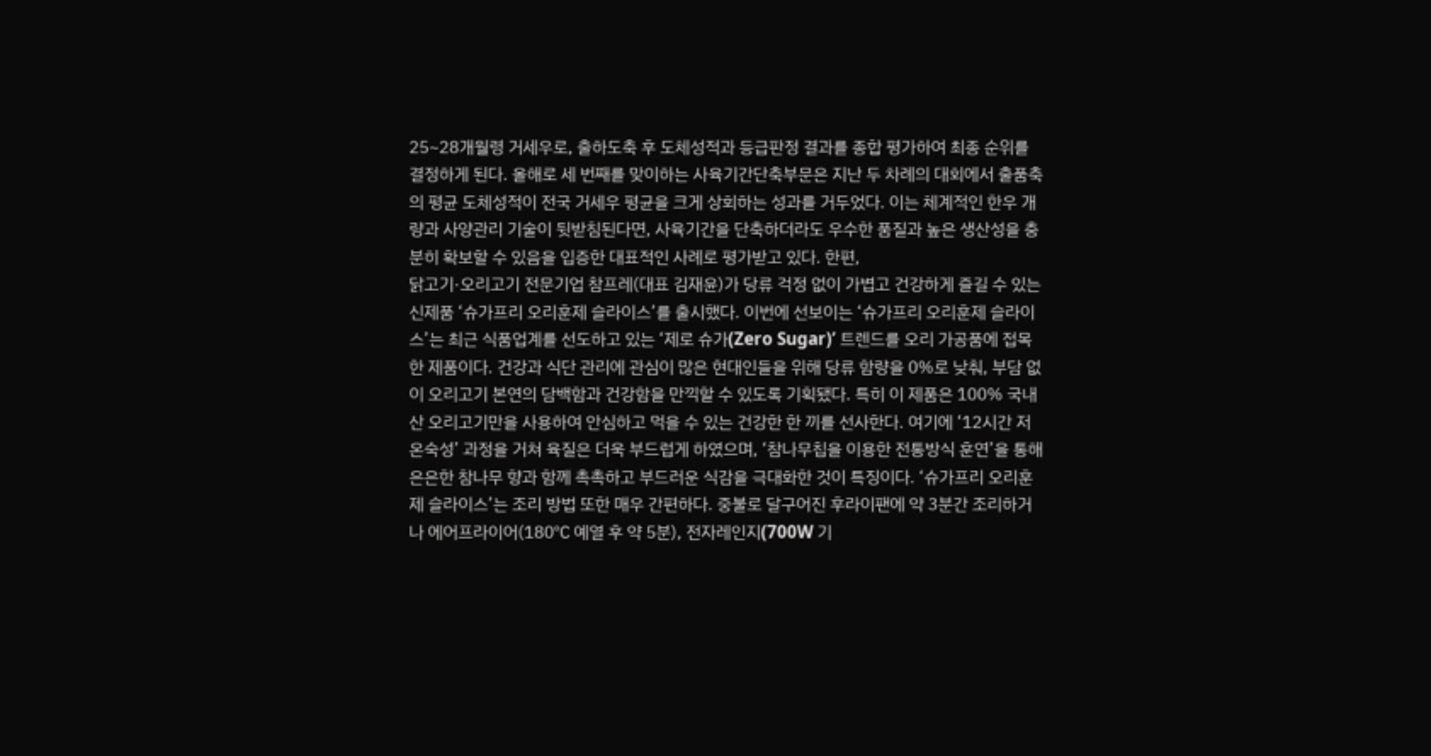25~28개월령 거세우로, 출하도축 후 도체성적과 등급판정 결과를 종합 평가하여 최종 순위를 결정하게 된다. 올해로 세 번째를 맞이하는 사육기간단축부문은 지난 두 차례의 대회에서 출품축의 평균 도체성적이 전국 거세우 평균을 크게 상회하는 성과를 거두었다. 이는 체계적인 한우 개량과 사양관리 기술이 뒷받침된다면, 사육기간을 단축하더라도 우수한 품질과 높은 생산성을 충분히 확보할 수 있음을 입증한 대표적인 사례로 평가받고 있다. 한편,
닭고기·오리고기 전문기업 참프레(대표 김재윤)가 당류 걱정 없이 가볍고 건강하게 즐길 수 있는 신제품 ‘슈가프리 오리훈제 슬라이스’를 출시했다. 이번에 선보이는 ‘슈가프리 오리훈제 슬라이스’는 최근 식품업계를 선도하고 있는 ‘제로 슈가(Zero Sugar)’ 트렌드를 오리 가공품에 접목한 제품이다. 건강과 식단 관리에 관심이 많은 현대인들을 위해 당류 함량을 0%로 낮춰, 부담 없이 오리고기 본연의 담백함과 건강함을 만끽할 수 있도록 기획됐다. 특히 이 제품은 100% 국내산 오리고기만을 사용하여 안심하고 먹을 수 있는 건강한 한 끼를 선사한다. 여기에 ‘12시간 저온숙성’ 과정을 거쳐 육질은 더욱 부드럽게 하였으며, ‘참나무칩을 이용한 전통방식 훈연’을 통해 은은한 참나무 향과 함께 촉촉하고 부드러운 식감을 극대화한 것이 특징이다. ‘슈가프리 오리훈제 슬라이스’는 조리 방법 또한 매우 간편하다. 중불로 달구어진 후라이팬에 약 3분간 조리하거나 에어프라이어(180℃ 예열 후 약 5분), 전자레인지(700W 기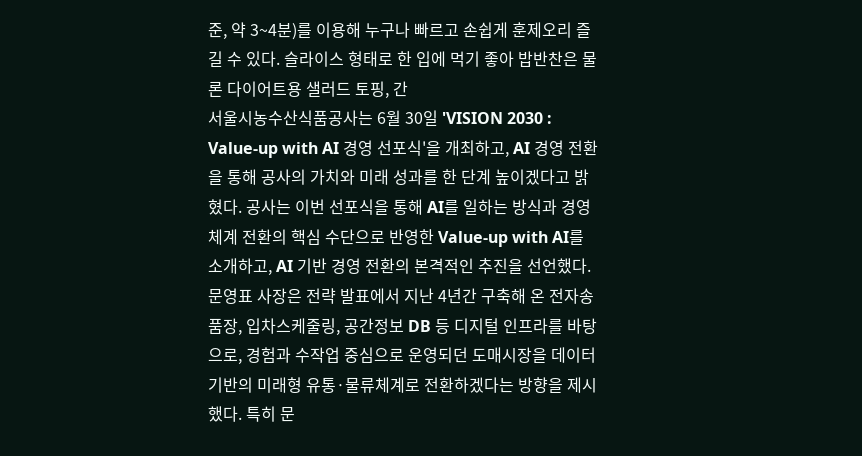준, 약 3~4분)를 이용해 누구나 빠르고 손쉽게 훈제오리 즐길 수 있다. 슬라이스 형태로 한 입에 먹기 좋아 밥반찬은 물론 다이어트용 샐러드 토핑, 간
서울시농수산식품공사는 6월 30일 'VISION 2030 : Value-up with AI 경영 선포식'을 개최하고, AI 경영 전환을 통해 공사의 가치와 미래 성과를 한 단계 높이겠다고 밝혔다. 공사는 이번 선포식을 통해 AI를 일하는 방식과 경영체계 전환의 핵심 수단으로 반영한 Value-up with AI를 소개하고, AI 기반 경영 전환의 본격적인 추진을 선언했다. 문영표 사장은 전략 발표에서 지난 4년간 구축해 온 전자송품장, 입차스케줄링, 공간정보 DB 등 디지털 인프라를 바탕으로, 경험과 수작업 중심으로 운영되던 도매시장을 데이터 기반의 미래형 유통·물류체계로 전환하겠다는 방향을 제시했다. 특히 문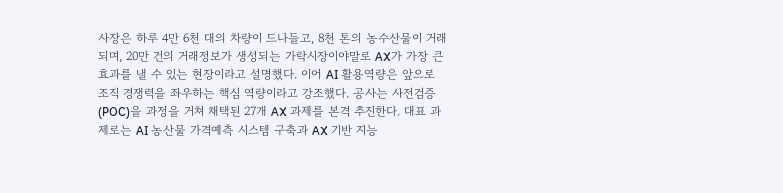사장은 하루 4만 6천 대의 차량이 드나들고, 8천 톤의 농수산물이 거래되며, 20만 건의 거래정보가 생성되는 가락시장이야말로 AX가 가장 큰 효과를 낼 수 있는 현장이라고 설명했다. 이어 AI 활용역량은 앞으로 조직 경쟁력을 좌우하는 핵심 역량이라고 강조했다. 공사는 사전검증(POC)을 과정을 거쳐 채택된 27개 AX 과제를 본격 추진한다. 대표 과제로는 AI 농산물 가격예측 시스템 구축과 AX 기반 지능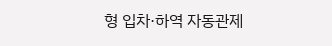형 입차·하역 자동관제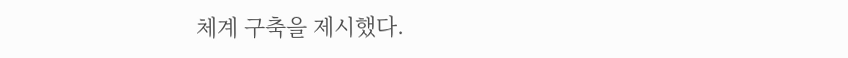체계 구축을 제시했다.